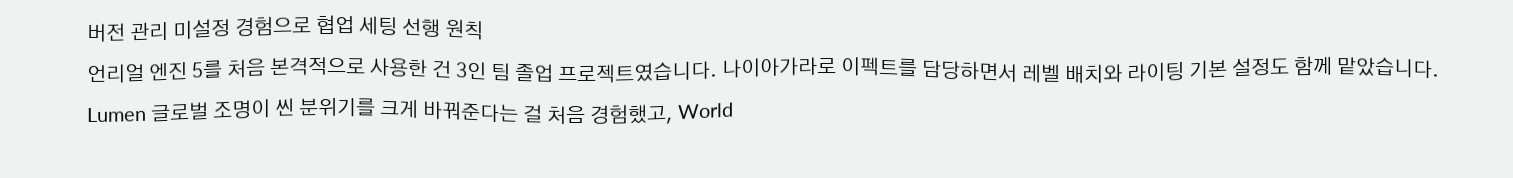버전 관리 미설정 경험으로 협업 세팅 선행 원칙
언리얼 엔진 5를 처음 본격적으로 사용한 건 3인 팀 졸업 프로젝트였습니다. 나이아가라로 이펙트를 담당하면서 레벨 배치와 라이팅 기본 설정도 함께 맡았습니다. Lumen 글로벌 조명이 씬 분위기를 크게 바꿔준다는 걸 처음 경험했고, World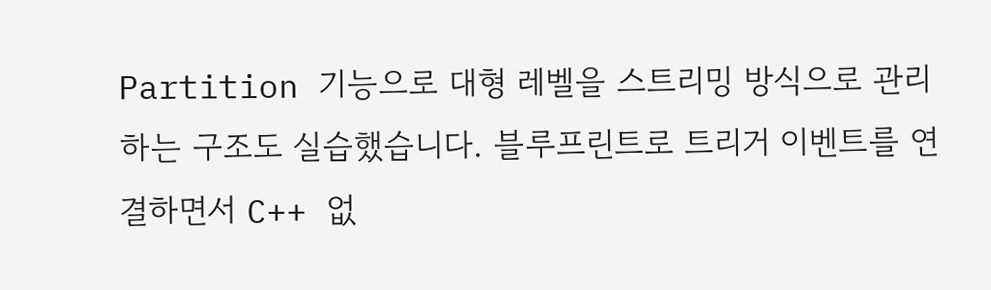Partition 기능으로 대형 레벨을 스트리밍 방식으로 관리하는 구조도 실습했습니다. 블루프린트로 트리거 이벤트를 연결하면서 C++ 없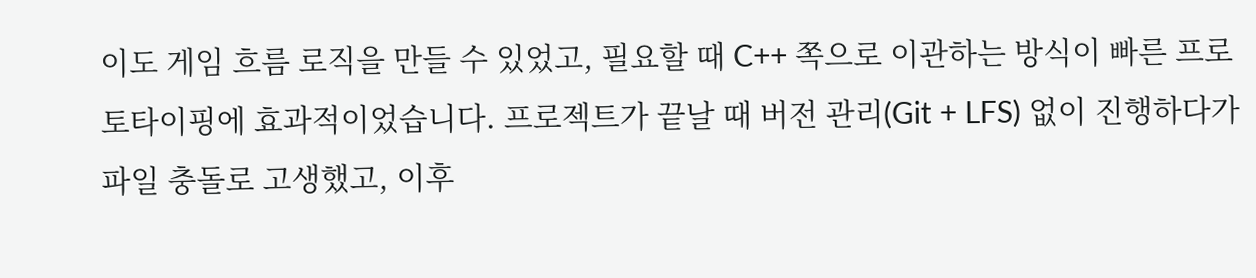이도 게임 흐름 로직을 만들 수 있었고, 필요할 때 C++ 쪽으로 이관하는 방식이 빠른 프로토타이핑에 효과적이었습니다. 프로젝트가 끝날 때 버전 관리(Git + LFS) 없이 진행하다가 파일 충돌로 고생했고, 이후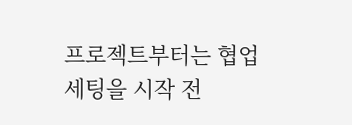프로젝트부터는 협업 세팅을 시작 전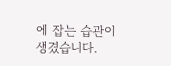에 잡는 습관이 생겼습니다.